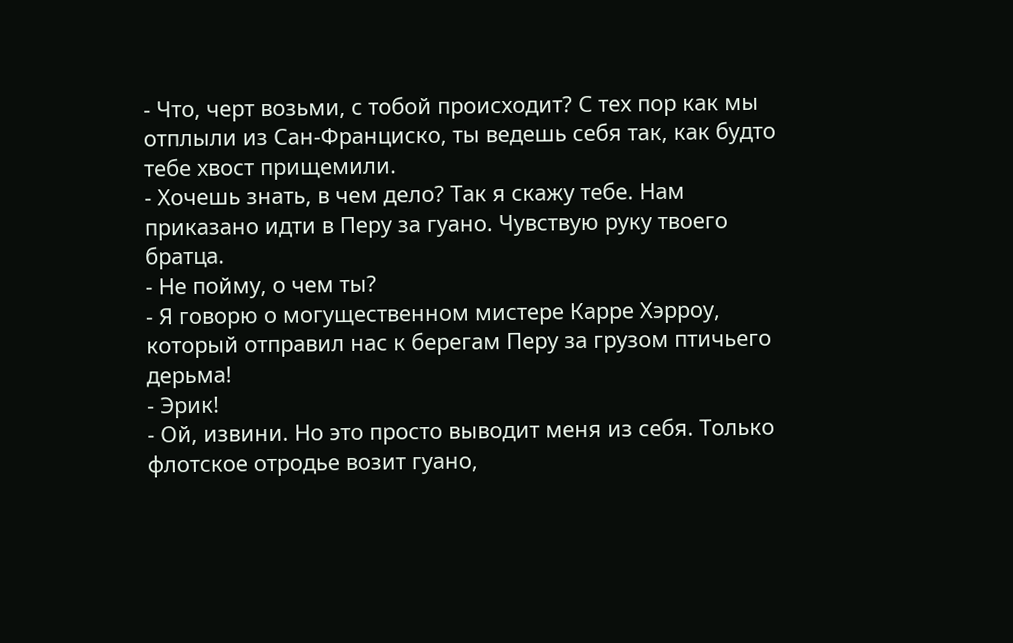- Что, черт возьми, с тобой происходит? С тех пор как мы отплыли из Сан-Франциско, ты ведешь себя так, как будто тебе хвост прищемили.
- Хочешь знать, в чем дело? Так я скажу тебе. Нам приказано идти в Перу за гуано. Чувствую руку твоего братца.
- Не пойму, о чем ты?
- Я говорю о могущественном мистере Карре Хэрроу, который отправил нас к берегам Перу за грузом птичьего дерьма!
- Эрик!
- Ой, извини. Но это просто выводит меня из себя. Только флотское отродье возит гуано,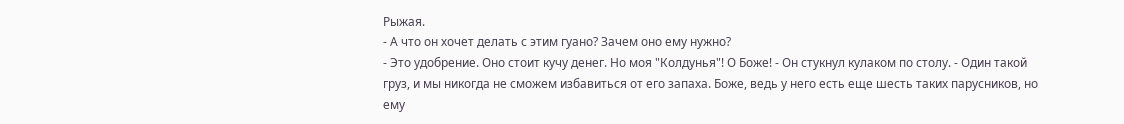Рыжая.
- А что он хочет делать с этим гуано? Зачем оно ему нужно?
- Это удобрение. Оно стоит кучу денег. Но моя "Колдунья"! О Боже! - Он стукнул кулаком по столу. - Один такой груз, и мы никогда не сможем избавиться от его запаха. Боже, ведь у него есть еще шесть таких парусников, но ему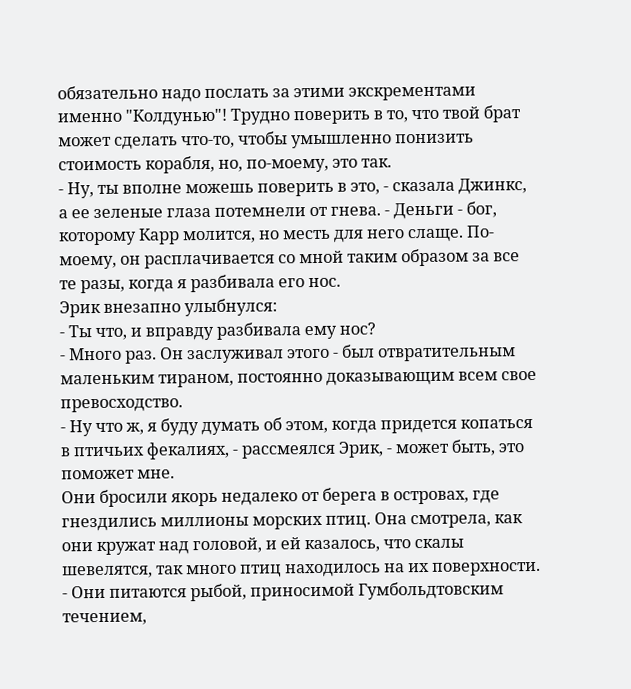обязательно надо послать за этими экскрементами именно "Колдунью"! Трудно поверить в то, что твой брат может сделать что-то, чтобы умышленно понизить стоимость корабля, но, по-моему, это так.
- Ну, ты вполне можешь поверить в это, - сказала Джинкс, а ее зеленые глаза потемнели от гнева. - Деньги - бог, которому Карр молится, но месть для него слаще. По-моему, он расплачивается со мной таким образом за все те разы, когда я разбивала его нос.
Эрик внезапно улыбнулся:
- Ты что, и вправду разбивала ему нос?
- Много раз. Он заслуживал этого - был отвратительным маленьким тираном, постоянно доказывающим всем свое превосходство.
- Ну что ж, я буду думать об этом, когда придется копаться в птичьих фекалиях, - рассмеялся Эрик, - может быть, это поможет мне.
Они бросили якорь недалеко от берега в островах, где гнездились миллионы морских птиц. Она смотрела, как они кружат над головой, и ей казалось, что скалы шевелятся, так много птиц находилось на их поверхности.
- Они питаются рыбой, приносимой Гумбольдтовским течением,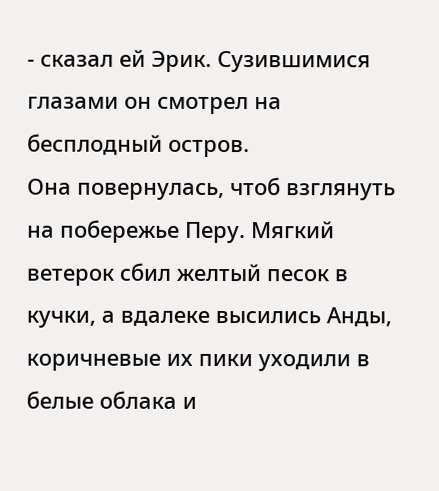- сказал ей Эрик. Сузившимися глазами он смотрел на бесплодный остров.
Она повернулась, чтоб взглянуть на побережье Перу. Мягкий ветерок сбил желтый песок в кучки, а вдалеке высились Анды, коричневые их пики уходили в белые облака и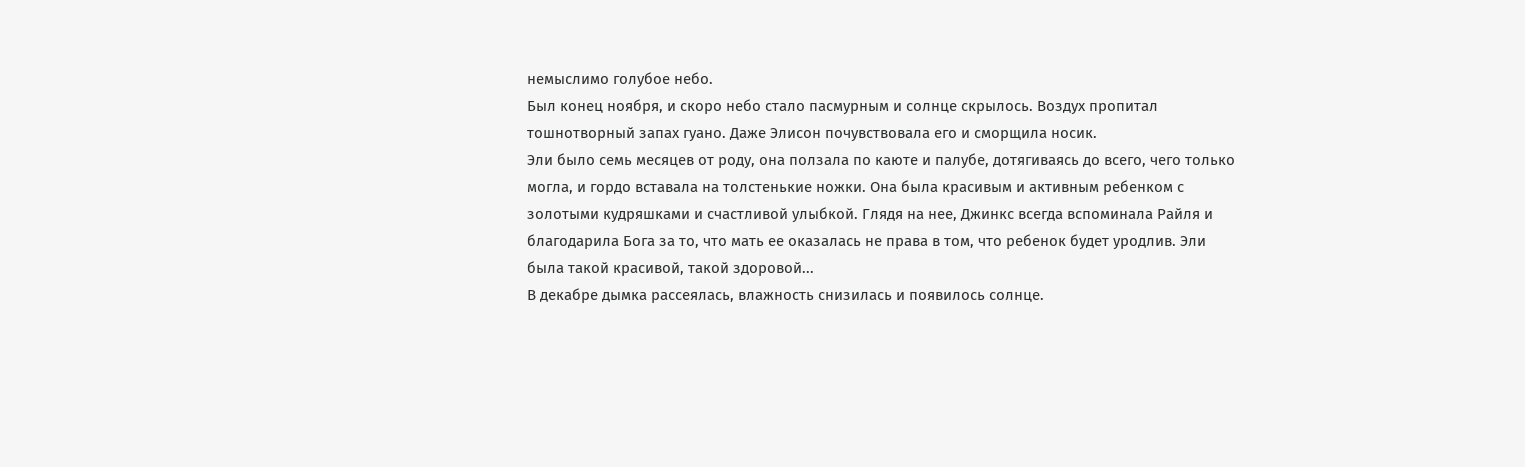немыслимо голубое небо.
Был конец ноября, и скоро небо стало пасмурным и солнце скрылось. Воздух пропитал тошнотворный запах гуано. Даже Элисон почувствовала его и сморщила носик.
Эли было семь месяцев от роду, она ползала по каюте и палубе, дотягиваясь до всего, чего только могла, и гордо вставала на толстенькие ножки. Она была красивым и активным ребенком с золотыми кудряшками и счастливой улыбкой. Глядя на нее, Джинкс всегда вспоминала Райля и благодарила Бога за то, что мать ее оказалась не права в том, что ребенок будет уродлив. Эли была такой красивой, такой здоровой...
В декабре дымка рассеялась, влажность снизилась и появилось солнце.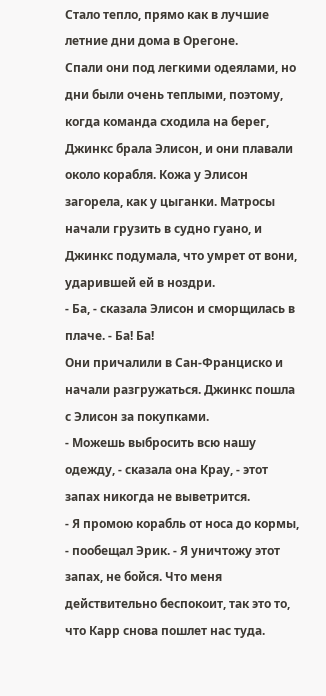Стало тепло, прямо как в лучшие летние дни дома в Орегоне.
Спали они под легкими одеялами, но дни были очень теплыми, поэтому, когда команда сходила на берег, Джинкс брала Элисон, и они плавали около корабля. Кожа у Элисон загорела, как у цыганки. Матросы начали грузить в судно гуано, и Джинкс подумала, что умрет от вони, ударившей ей в ноздри.
- Ба, - сказала Элисон и сморщилась в плаче. - Ба! Ба!
Они причалили в Сан-Франциско и начали разгружаться. Джинкс пошла с Элисон за покупками.
- Можешь выбросить всю нашу одежду, - сказала она Крау, - этот запах никогда не выветрится.
- Я промою корабль от носа до кормы, - пообещал Эрик. - Я уничтожу этот запах, не бойся. Что меня действительно беспокоит, так это то, что Карр снова пошлет нас туда.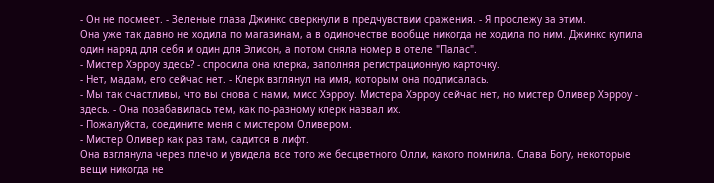- Он не посмеет. - Зеленые глаза Джинкс сверкнули в предчувствии сражения. - Я прослежу за этим.
Она уже так давно не ходила по магазинам, а в одиночестве вообще никогда не ходила по ним. Джинкс купила один наряд для себя и один для Элисон, а потом сняла номер в отеле "Палас".
- Мистер Хэрроу здесь? - спросила она клерка, заполняя регистрационную карточку.
- Нет, мадам, его сейчас нет. - Клерк взглянул на имя, которым она подписалась.
- Мы так счастливы, что вы снова с нами, мисс Хэрроу. Мистера Хэрроу сейчас нет, но мистер Оливер Хэрроу - здесь. - Она позабавилась тем, как по-разному клерк назвал их.
- Пожалуйста, соедините меня с мистером Оливером.
- Мистер Оливер как раз там, садится в лифт.
Она взглянула через плечо и увидела все того же бесцветного Олли, какого помнила. Слава Богу, некоторые вещи никогда не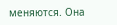меняются. Она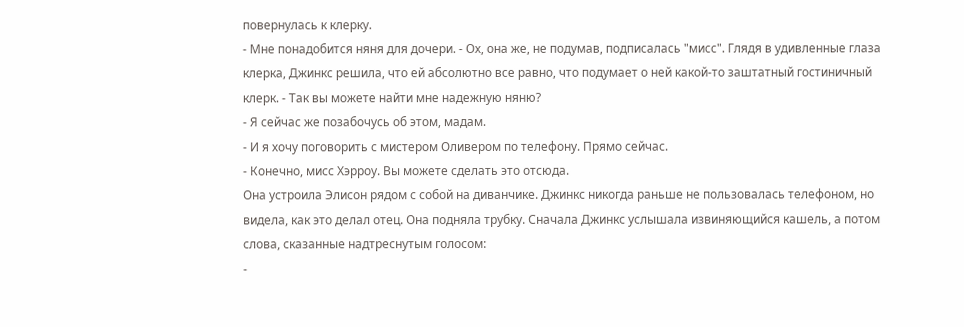повернулась к клерку.
- Мне понадобится няня для дочери. - Ох, она же, не подумав, подписалась "мисс". Глядя в удивленные глаза клерка, Джинкс решила, что ей абсолютно все равно, что подумает о ней какой-то заштатный гостиничный клерк. - Так вы можете найти мне надежную няню?
- Я сейчас же позабочусь об этом, мадам.
- И я хочу поговорить с мистером Оливером по телефону. Прямо сейчас.
- Конечно, мисс Хэрроу. Вы можете сделать это отсюда.
Она устроила Элисон рядом с собой на диванчике. Джинкс никогда раньше не пользовалась телефоном, но видела, как это делал отец. Она подняла трубку. Сначала Джинкс услышала извиняющийся кашель, а потом слова, сказанные надтреснутым голосом:
-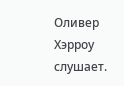Оливер Хэрроу слушает.